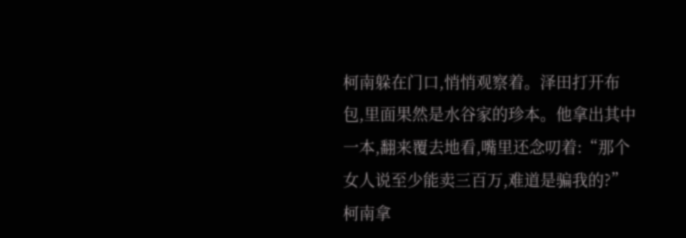柯南躲在门口,悄悄观察着。泽田打开布包,里面果然是水谷家的珍本。他拿出其中一本,翻来覆去地看,嘴里还念叨着:“那个女人说至少能卖三百万,难道是骗我的?”
柯南拿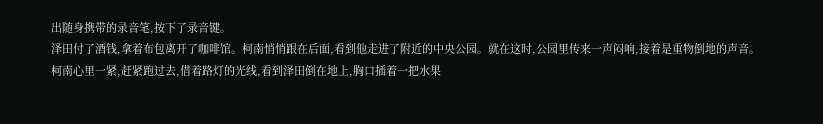出随身携带的录音笔,按下了录音键。
泽田付了酒钱,拿着布包离开了咖啡馆。柯南悄悄跟在后面,看到他走进了附近的中央公园。就在这时,公园里传来一声闷响,接着是重物倒地的声音。
柯南心里一紧,赶紧跑过去,借着路灯的光线,看到泽田倒在地上,胸口插着一把水果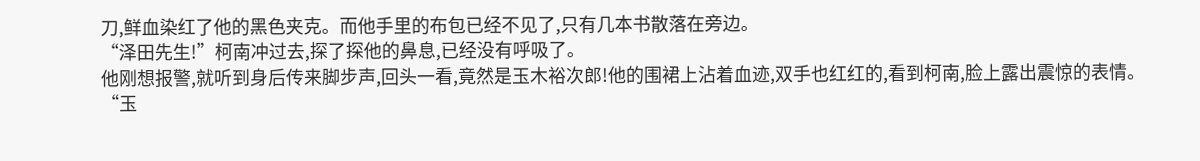刀,鲜血染红了他的黑色夹克。而他手里的布包已经不见了,只有几本书散落在旁边。
“泽田先生!”柯南冲过去,探了探他的鼻息,已经没有呼吸了。
他刚想报警,就听到身后传来脚步声,回头一看,竟然是玉木裕次郎!他的围裙上沾着血迹,双手也红红的,看到柯南,脸上露出震惊的表情。
“玉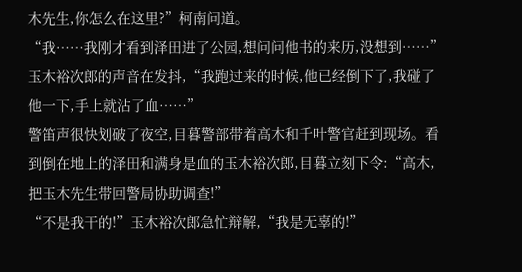木先生,你怎么在这里?”柯南问道。
“我……我刚才看到泽田进了公园,想问问他书的来历,没想到……”玉木裕次郎的声音在发抖,“我跑过来的时候,他已经倒下了,我碰了他一下,手上就沾了血……”
警笛声很快划破了夜空,目暮警部带着高木和千叶警官赶到现场。看到倒在地上的泽田和满身是血的玉木裕次郎,目暮立刻下令:“高木,把玉木先生带回警局协助调查!”
“不是我干的!”玉木裕次郎急忙辩解,“我是无辜的!”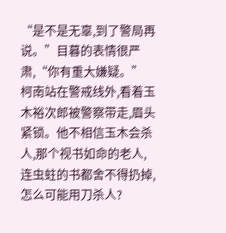“是不是无辜,到了警局再说。”目暮的表情很严肃,“你有重大嫌疑。”
柯南站在警戒线外,看着玉木裕次郎被警察带走,眉头紧锁。他不相信玉木会杀人,那个视书如命的老人,连虫蛀的书都舍不得扔掉,怎么可能用刀杀人?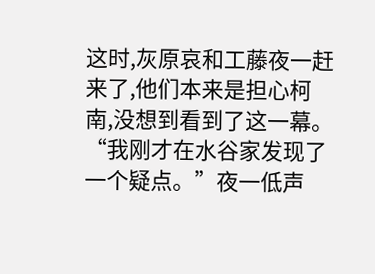这时,灰原哀和工藤夜一赶来了,他们本来是担心柯南,没想到看到了这一幕。
“我刚才在水谷家发现了一个疑点。”夜一低声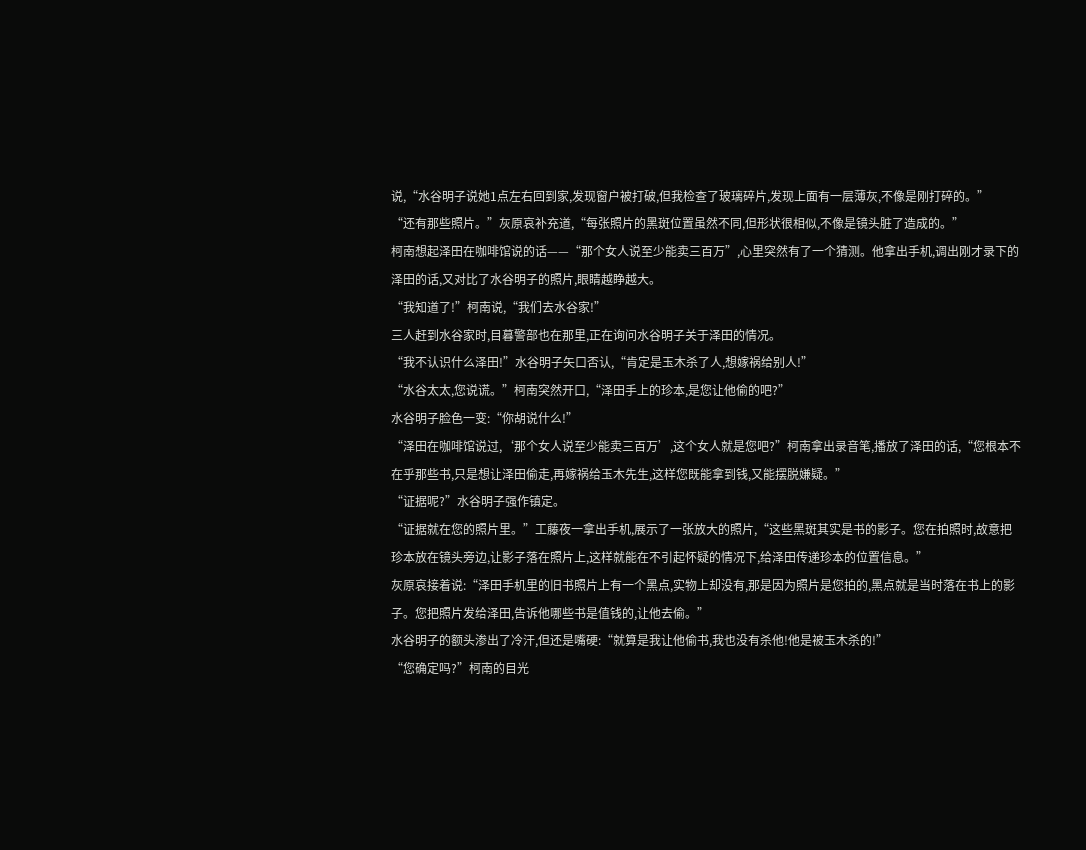说,“水谷明子说她1点左右回到家,发现窗户被打破,但我检查了玻璃碎片,发现上面有一层薄灰,不像是刚打碎的。”
“还有那些照片。”灰原哀补充道,“每张照片的黑斑位置虽然不同,但形状很相似,不像是镜头脏了造成的。”
柯南想起泽田在咖啡馆说的话——“那个女人说至少能卖三百万”,心里突然有了一个猜测。他拿出手机,调出刚才录下的泽田的话,又对比了水谷明子的照片,眼睛越睁越大。
“我知道了!”柯南说,“我们去水谷家!”
三人赶到水谷家时,目暮警部也在那里,正在询问水谷明子关于泽田的情况。
“我不认识什么泽田!”水谷明子矢口否认,“肯定是玉木杀了人,想嫁祸给别人!”
“水谷太太,您说谎。”柯南突然开口,“泽田手上的珍本,是您让他偷的吧?”
水谷明子脸色一变:“你胡说什么!”
“泽田在咖啡馆说过,‘那个女人说至少能卖三百万’,这个女人就是您吧?”柯南拿出录音笔,播放了泽田的话,“您根本不在乎那些书,只是想让泽田偷走,再嫁祸给玉木先生,这样您既能拿到钱,又能摆脱嫌疑。”
“证据呢?”水谷明子强作镇定。
“证据就在您的照片里。”工藤夜一拿出手机,展示了一张放大的照片,“这些黑斑其实是书的影子。您在拍照时,故意把珍本放在镜头旁边,让影子落在照片上,这样就能在不引起怀疑的情况下,给泽田传递珍本的位置信息。”
灰原哀接着说:“泽田手机里的旧书照片上有一个黑点,实物上却没有,那是因为照片是您拍的,黑点就是当时落在书上的影子。您把照片发给泽田,告诉他哪些书是值钱的,让他去偷。”
水谷明子的额头渗出了冷汗,但还是嘴硬:“就算是我让他偷书,我也没有杀他!他是被玉木杀的!”
“您确定吗?”柯南的目光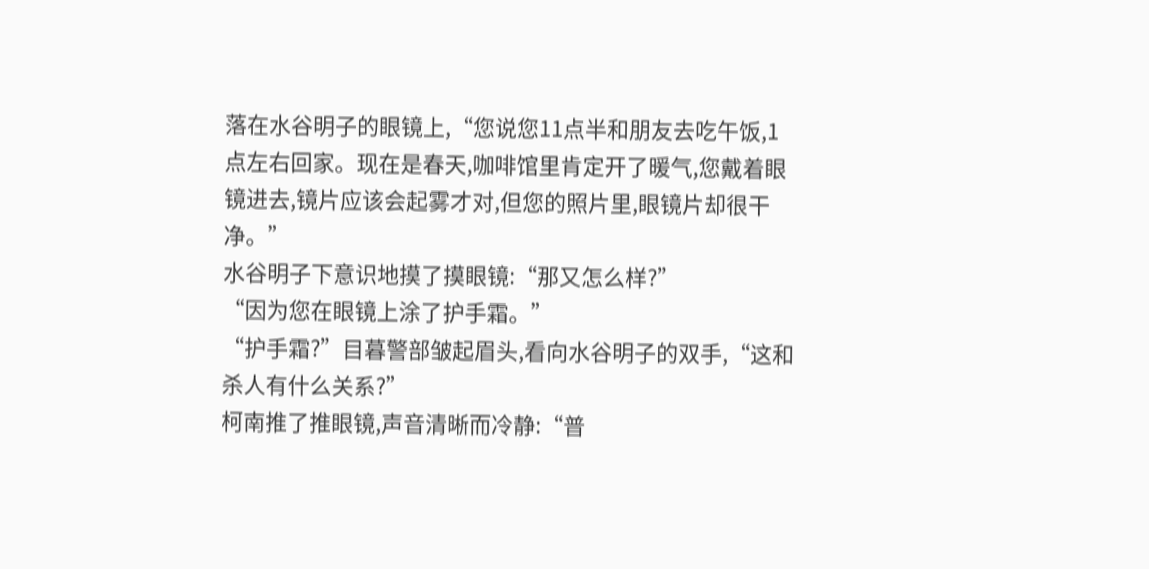落在水谷明子的眼镜上,“您说您11点半和朋友去吃午饭,1点左右回家。现在是春天,咖啡馆里肯定开了暖气,您戴着眼镜进去,镜片应该会起雾才对,但您的照片里,眼镜片却很干净。”
水谷明子下意识地摸了摸眼镜:“那又怎么样?”
“因为您在眼镜上涂了护手霜。”
“护手霜?”目暮警部皱起眉头,看向水谷明子的双手,“这和杀人有什么关系?”
柯南推了推眼镜,声音清晰而冷静:“普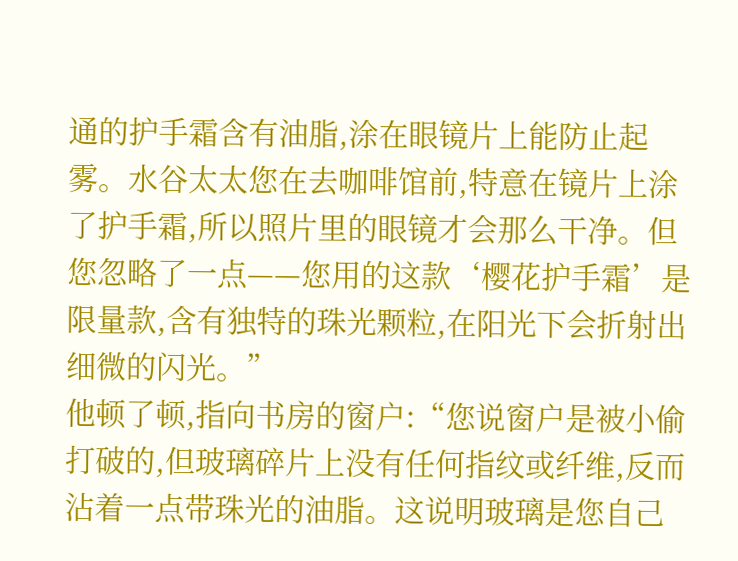通的护手霜含有油脂,涂在眼镜片上能防止起雾。水谷太太您在去咖啡馆前,特意在镜片上涂了护手霜,所以照片里的眼镜才会那么干净。但您忽略了一点——您用的这款‘樱花护手霜’是限量款,含有独特的珠光颗粒,在阳光下会折射出细微的闪光。”
他顿了顿,指向书房的窗户:“您说窗户是被小偷打破的,但玻璃碎片上没有任何指纹或纤维,反而沾着一点带珠光的油脂。这说明玻璃是您自己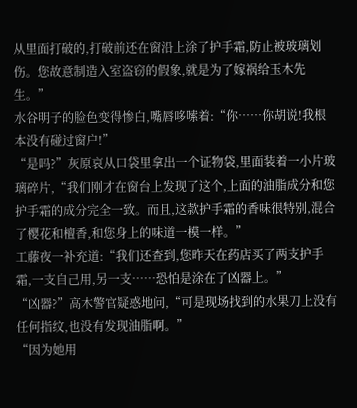从里面打破的,打破前还在窗沿上涂了护手霜,防止被玻璃划伤。您故意制造入室盗窃的假象,就是为了嫁祸给玉木先生。”
水谷明子的脸色变得惨白,嘴唇哆嗦着:“你……你胡说!我根本没有碰过窗户!”
“是吗?”灰原哀从口袋里拿出一个证物袋,里面装着一小片玻璃碎片,“我们刚才在窗台上发现了这个,上面的油脂成分和您护手霜的成分完全一致。而且,这款护手霜的香味很特别,混合了樱花和檀香,和您身上的味道一模一样。”
工藤夜一补充道:“我们还查到,您昨天在药店买了两支护手霜,一支自己用,另一支……恐怕是涂在了凶器上。”
“凶器?”高木警官疑惑地问,“可是现场找到的水果刀上没有任何指纹,也没有发现油脂啊。”
“因为她用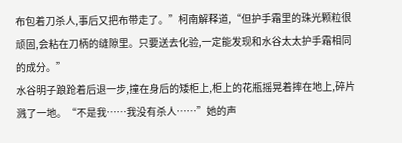布包着刀杀人,事后又把布带走了。”柯南解释道,“但护手霜里的珠光颗粒很顽固,会粘在刀柄的缝隙里。只要送去化验,一定能发现和水谷太太护手霜相同的成分。”
水谷明子踉跄着后退一步,撞在身后的矮柜上,柜上的花瓶摇晃着摔在地上,碎片溅了一地。“不是我……我没有杀人……”她的声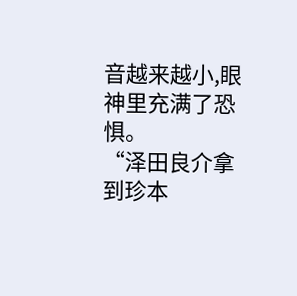音越来越小,眼神里充满了恐惧。
“泽田良介拿到珍本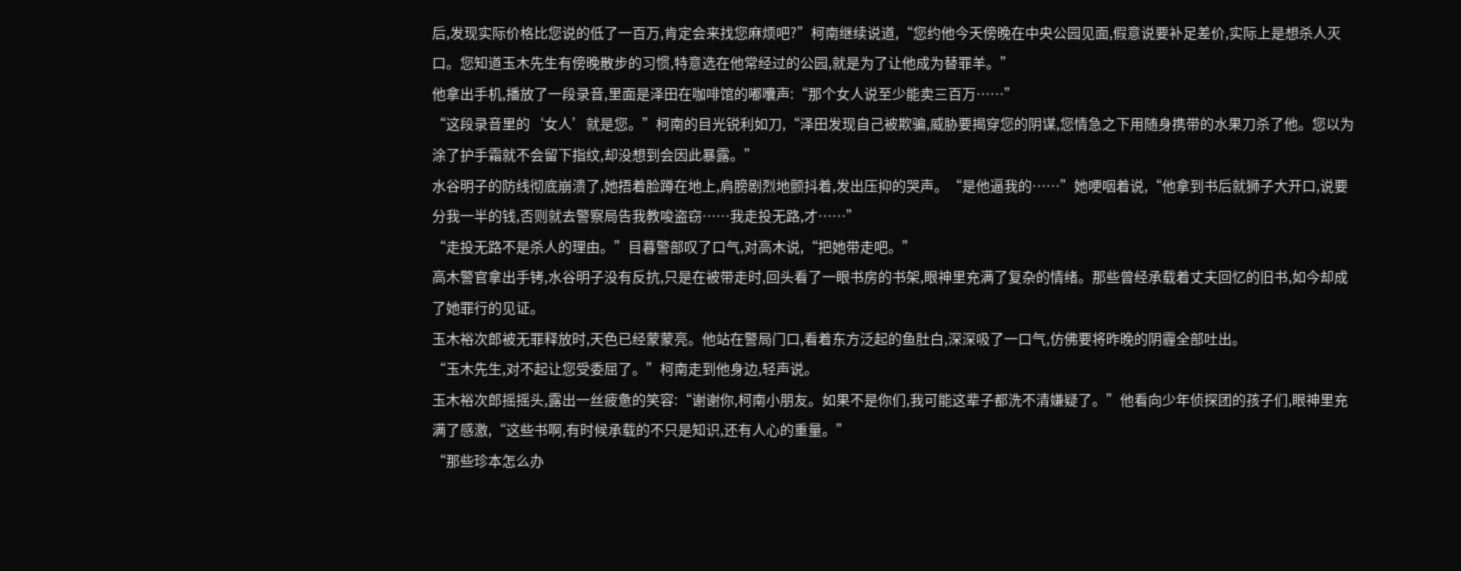后,发现实际价格比您说的低了一百万,肯定会来找您麻烦吧?”柯南继续说道,“您约他今天傍晚在中央公园见面,假意说要补足差价,实际上是想杀人灭口。您知道玉木先生有傍晚散步的习惯,特意选在他常经过的公园,就是为了让他成为替罪羊。”
他拿出手机,播放了一段录音,里面是泽田在咖啡馆的嘟囔声:“那个女人说至少能卖三百万……”
“这段录音里的‘女人’就是您。”柯南的目光锐利如刀,“泽田发现自己被欺骗,威胁要揭穿您的阴谋,您情急之下用随身携带的水果刀杀了他。您以为涂了护手霜就不会留下指纹,却没想到会因此暴露。”
水谷明子的防线彻底崩溃了,她捂着脸蹲在地上,肩膀剧烈地颤抖着,发出压抑的哭声。“是他逼我的……”她哽咽着说,“他拿到书后就狮子大开口,说要分我一半的钱,否则就去警察局告我教唆盗窃……我走投无路,才……”
“走投无路不是杀人的理由。”目暮警部叹了口气,对高木说,“把她带走吧。”
高木警官拿出手铐,水谷明子没有反抗,只是在被带走时,回头看了一眼书房的书架,眼神里充满了复杂的情绪。那些曾经承载着丈夫回忆的旧书,如今却成了她罪行的见证。
玉木裕次郎被无罪释放时,天色已经蒙蒙亮。他站在警局门口,看着东方泛起的鱼肚白,深深吸了一口气,仿佛要将昨晚的阴霾全部吐出。
“玉木先生,对不起让您受委屈了。”柯南走到他身边,轻声说。
玉木裕次郎摇摇头,露出一丝疲惫的笑容:“谢谢你,柯南小朋友。如果不是你们,我可能这辈子都洗不清嫌疑了。”他看向少年侦探团的孩子们,眼神里充满了感激,“这些书啊,有时候承载的不只是知识,还有人心的重量。”
“那些珍本怎么办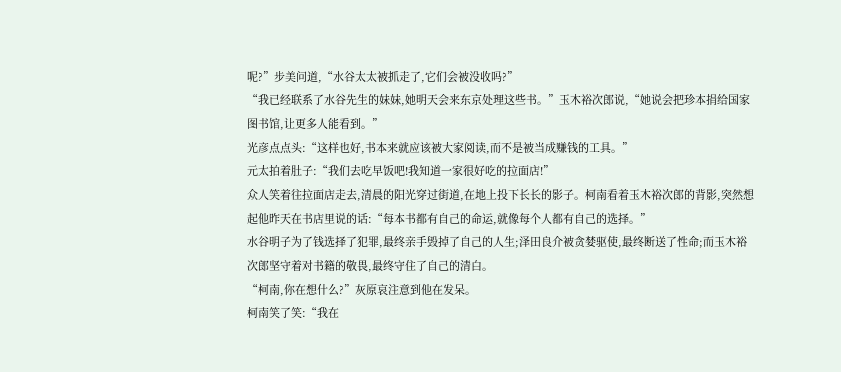呢?”步美问道,“水谷太太被抓走了,它们会被没收吗?”
“我已经联系了水谷先生的妹妹,她明天会来东京处理这些书。”玉木裕次郎说,“她说会把珍本捐给国家图书馆,让更多人能看到。”
光彦点点头:“这样也好,书本来就应该被大家阅读,而不是被当成赚钱的工具。”
元太拍着肚子:“我们去吃早饭吧!我知道一家很好吃的拉面店!”
众人笑着往拉面店走去,清晨的阳光穿过街道,在地上投下长长的影子。柯南看着玉木裕次郎的背影,突然想起他昨天在书店里说的话:“每本书都有自己的命运,就像每个人都有自己的选择。”
水谷明子为了钱选择了犯罪,最终亲手毁掉了自己的人生;泽田良介被贪婪驱使,最终断送了性命;而玉木裕次郎坚守着对书籍的敬畏,最终守住了自己的清白。
“柯南,你在想什么?”灰原哀注意到他在发呆。
柯南笑了笑:“我在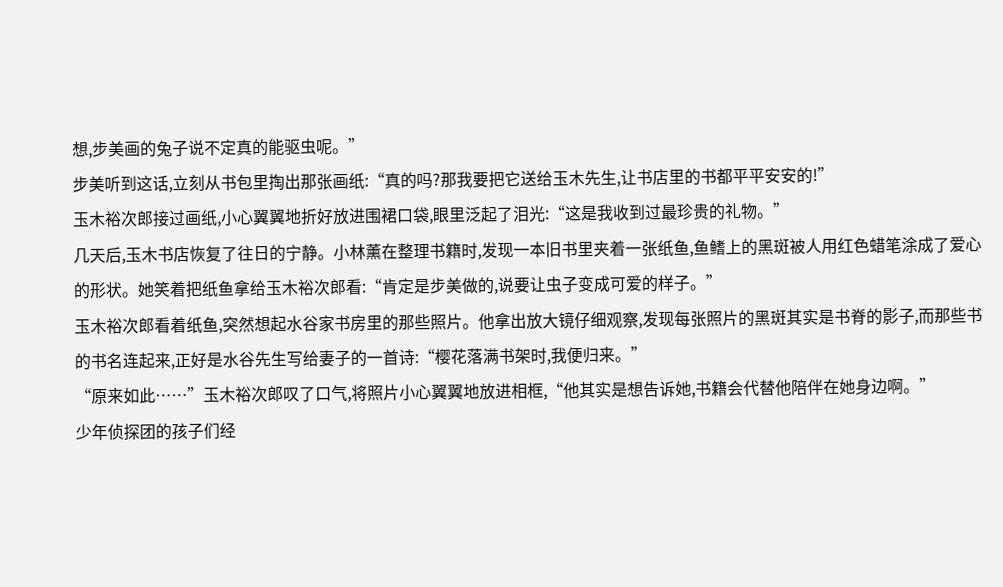想,步美画的兔子说不定真的能驱虫呢。”
步美听到这话,立刻从书包里掏出那张画纸:“真的吗?那我要把它送给玉木先生,让书店里的书都平平安安的!”
玉木裕次郎接过画纸,小心翼翼地折好放进围裙口袋,眼里泛起了泪光:“这是我收到过最珍贵的礼物。”
几天后,玉木书店恢复了往日的宁静。小林薰在整理书籍时,发现一本旧书里夹着一张纸鱼,鱼鳍上的黑斑被人用红色蜡笔涂成了爱心的形状。她笑着把纸鱼拿给玉木裕次郎看:“肯定是步美做的,说要让虫子变成可爱的样子。”
玉木裕次郎看着纸鱼,突然想起水谷家书房里的那些照片。他拿出放大镜仔细观察,发现每张照片的黑斑其实是书脊的影子,而那些书的书名连起来,正好是水谷先生写给妻子的一首诗:“樱花落满书架时,我便归来。”
“原来如此……”玉木裕次郎叹了口气,将照片小心翼翼地放进相框,“他其实是想告诉她,书籍会代替他陪伴在她身边啊。”
少年侦探团的孩子们经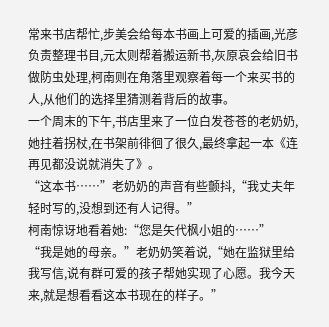常来书店帮忙,步美会给每本书画上可爱的插画,光彦负责整理书目,元太则帮着搬运新书,灰原哀会给旧书做防虫处理,柯南则在角落里观察着每一个来买书的人,从他们的选择里猜测着背后的故事。
一个周末的下午,书店里来了一位白发苍苍的老奶奶,她拄着拐杖,在书架前徘徊了很久,最终拿起一本《连再见都没说就消失了》。
“这本书……”老奶奶的声音有些颤抖,“我丈夫年轻时写的,没想到还有人记得。”
柯南惊讶地看着她:“您是矢代枫小姐的……”
“我是她的母亲。”老奶奶笑着说,“她在监狱里给我写信,说有群可爱的孩子帮她实现了心愿。我今天来,就是想看看这本书现在的样子。”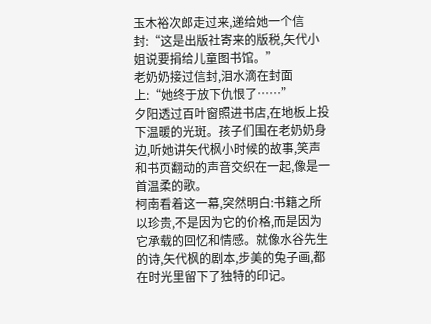玉木裕次郎走过来,递给她一个信封:“这是出版社寄来的版税,矢代小姐说要捐给儿童图书馆。”
老奶奶接过信封,泪水滴在封面上:“她终于放下仇恨了……”
夕阳透过百叶窗照进书店,在地板上投下温暖的光斑。孩子们围在老奶奶身边,听她讲矢代枫小时候的故事,笑声和书页翻动的声音交织在一起,像是一首温柔的歌。
柯南看着这一幕,突然明白:书籍之所以珍贵,不是因为它的价格,而是因为它承载的回忆和情感。就像水谷先生的诗,矢代枫的剧本,步美的兔子画,都在时光里留下了独特的印记。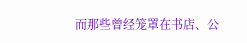而那些曾经笼罩在书店、公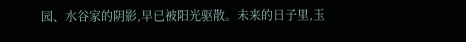园、水谷家的阴影,早已被阳光驱散。未来的日子里,玉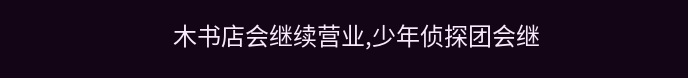木书店会继续营业,少年侦探团会继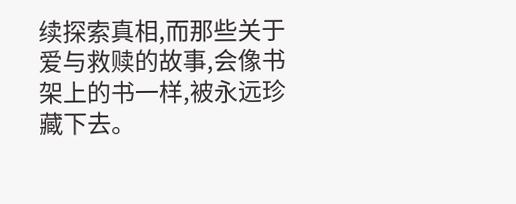续探索真相,而那些关于爱与救赎的故事,会像书架上的书一样,被永远珍藏下去。